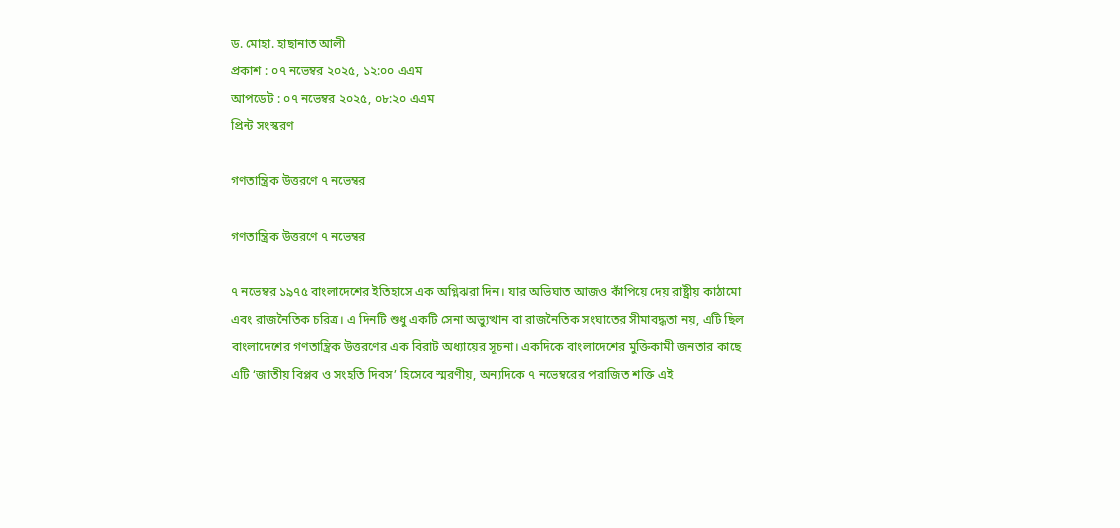ড. মোহা. হাছানাত আলী
প্রকাশ : ০৭ নভেম্বর ২০২৫, ১২:০০ এএম
আপডেট : ০৭ নভেম্বর ২০২৫, ০৮:২০ এএম
প্রিন্ট সংস্করণ

গণতান্ত্রিক উত্তরণে ৭ নভেম্বর

গণতান্ত্রিক উত্তরণে ৭ নভেম্বর

৭ নভেম্বর ১৯৭৫ বাংলাদেশের ইতিহাসে এক অগ্নিঝরা দিন। যার অভিঘাত আজও কাঁপিয়ে দেয় রাষ্ট্রীয় কাঠামো এবং রাজনৈতিক চরিত্র। এ দিনটি শুধু একটি সেনা অভ্যুত্থান বা রাজনৈতিক সংঘাতের সীমাবদ্ধতা নয়, এটি ছিল বাংলাদেশের গণতান্ত্রিক উত্তরণের এক বিরাট অধ্যায়ের সূচনা। একদিকে বাংলাদেশের মুক্তিকামী জনতার কাছে এটি ‘জাতীয় বিপ্লব ও সংহতি দিবস’ হিসেবে স্মরণীয়, অন্যদিকে ৭ নভেম্বরের পরাজিত শক্তি এই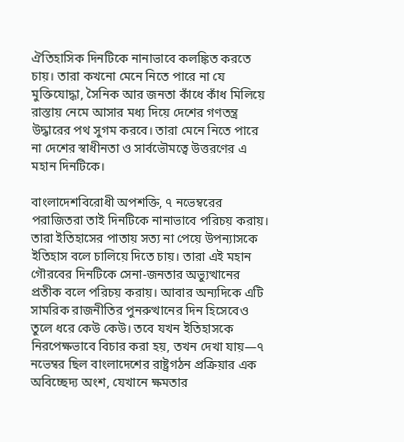ঐতিহাসিক দিনটিকে নানাভাবে কলঙ্কিত করতে চায়। তারা কখনো মেনে নিতে পারে না যে মুক্তিযোদ্ধা, সৈনিক আর জনতা কাঁধে কাঁধ মিলিয়ে রাস্তায় নেমে আসার মধ্য দিয়ে দেশের গণতন্ত্র উদ্ধারের পথ সুগম করবে। তারা মেনে নিতে পারে না দেশের স্বাধীনতা ও সার্বভৌমত্বে উত্তরণের এ মহান দিনটিকে।

বাংলাদেশবিরোধী অপশক্তি, ৭ নভেম্বরের পরাজিতরা তাই দিনটিকে নানাভাবে পরিচয় করায়। তারা ইতিহাসের পাতায় সত্য না পেয়ে উপন্যাসকে ইতিহাস বলে চালিয়ে দিতে চায়। তারা এই মহান গৌরবের দিনটিকে সেনা-জনতার অভ্যুত্থানের প্রতীক বলে পরিচয় করায়। আবার অন্যদিকে এটি সামরিক রাজনীতির পুনরুত্থানের দিন হিসেবেও তুলে ধরে কেউ কেউ। তবে যখন ইতিহাসকে নিরপেক্ষভাবে বিচার করা হয়, তখন দেখা যায়—৭ নভেম্বর ছিল বাংলাদেশের রাষ্ট্রগঠন প্রক্রিয়ার এক অবিচ্ছেদ্য অংশ, যেখানে ক্ষমতার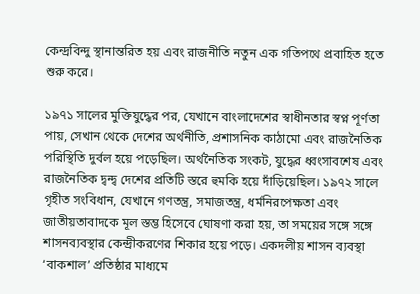কেন্দ্রবিন্দু স্থানান্তরিত হয় এবং রাজনীতি নতুন এক গতিপথে প্রবাহিত হতে শুরু করে।

১৯৭১ সালের মুক্তিযুদ্ধের পর, যেখানে বাংলাদেশের স্বাধীনতার স্বপ্ন পূর্ণতা পায়, সেখান থেকে দেশের অর্থনীতি, প্রশাসনিক কাঠামো এবং রাজনৈতিক পরিস্থিতি দুর্বল হয়ে পড়েছিল। অর্থনৈতিক সংকট, যুদ্ধের ধ্বংসাবশেষ এবং রাজনৈতিক দ্বন্দ্ব দেশের প্রতিটি স্তরে হুমকি হয়ে দাঁড়িয়েছিল। ১৯৭২ সালে গৃহীত সংবিধান, যেখানে গণতন্ত্র, সমাজতন্ত্র, ধর্মনিরপেক্ষতা এবং জাতীয়তাবাদকে মূল স্তম্ভ হিসেবে ঘোষণা করা হয়, তা সময়ের সঙ্গে সঙ্গে শাসনব্যবস্থার কেন্দ্রীকরণের শিকার হয়ে পড়ে। একদলীয় শাসন ব্যবস্থা ‘বাকশাল’ প্রতিষ্ঠার মাধ্যমে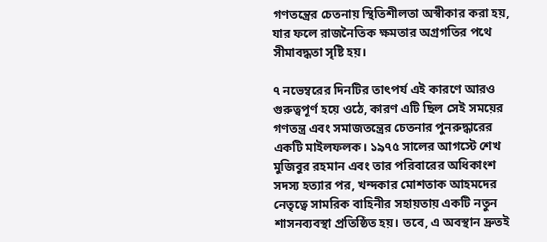গণতন্ত্রের চেতনায় স্থিতিশীলতা অস্বীকার করা হয়, যার ফলে রাজনৈতিক ক্ষমতার অগ্রগতির পথে সীমাবদ্ধতা সৃষ্টি হয়।

৭ নভেম্বরের দিনটির তাৎপর্য এই কারণে আরও গুরুত্বপূর্ণ হয়ে ওঠে, কারণ এটি ছিল সেই সময়ের গণতন্ত্র এবং সমাজতন্ত্রের চেতনার পুনরুদ্ধারের একটি মাইলফলক। ১৯৭৫ সালের আগস্টে শেখ মুজিবুর রহমান এবং তার পরিবারের অধিকাংশ সদস্য হত্যার পর, খন্দকার মোশতাক আহমদের নেতৃত্বে সামরিক বাহিনীর সহায়তায় একটি নতুন শাসনব্যবস্থা প্রতিষ্ঠিত হয়। তবে, এ অবস্থান দ্রুতই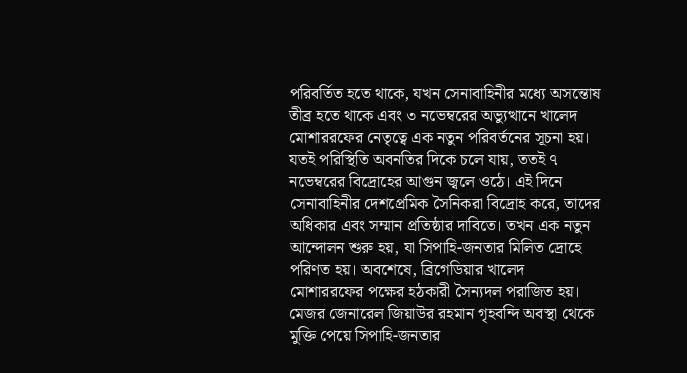পরিবর্তিত হতে থাকে, যখন সেনাবাহিনীর মধ্যে অসন্তোষ তীব্র হতে থাকে এবং ৩ নভেম্বরের অভ্যুত্থানে খালেদ মোশাররফের নেতৃত্বে এক নতুন পরিবর্তনের সূচনা হয়। যতই পরিস্থিতি অবনতির দিকে চলে যায়, ততই ৭ নভেম্বরের বিদ্রোহের আগুন জ্বলে ওঠে। এই দিনে সেনাবাহিনীর দেশপ্রেমিক সৈনিকরা বিদ্রোহ করে, তাদের অধিকার এবং সম্মান প্রতিষ্ঠার দাবিতে। তখন এক নতুন আন্দোলন শুরু হয়, যা সিপাহি-জনতার মিলিত দ্রোহে পরিণত হয়। অবশেষে, ব্রিগেডিয়ার খালেদ মোশাররফের পক্ষের হঠকারী সৈন্যদল পরাজিত হয়। মেজর জেনারেল জিয়াউর রহমান গৃহবন্দি অবস্থা থেকে মুক্তি পেয়ে সিপাহি-জনতার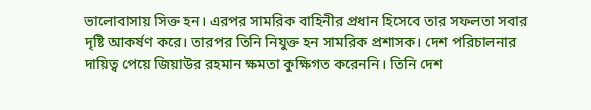ভালোবাসায় সিক্ত হন। এরপর সামরিক বাহিনীর প্রধান হিসেবে তার সফলতা সবার দৃষ্টি আকর্ষণ করে। তারপর তিনি নিযুক্ত হন সামরিক প্রশাসক। দেশ পরিচালনার দায়িত্ব পেয়ে জিয়াউর রহমান ক্ষমতা কুক্ষিগত করেননি। তিনি দেশ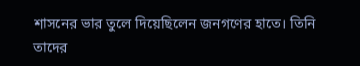শাসনের ভার তুলে দিয়েছিলেন জনগণের হাতে। তিনি তাদের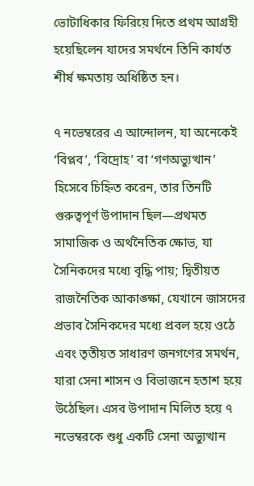ভোটাধিকার ফিরিয়ে দিতে প্রথম আগ্রহী হয়েছিলেন যাদের সমর্থনে তিনি কার্যত শীর্ষ ক্ষমতায় অধিষ্ঠিত হন।

৭ নভেম্বরের এ আন্দোলন, যা অনেকেই ‘বিপ্লব’, ‘বিদ্রোহ’ বা ‘গণঅভ্যুত্থান’ হিসেবে চিহ্নিত করেন, তার তিনটি গুরুত্বপূর্ণ উপাদান ছিল—প্রথমত সামাজিক ও অর্থনৈতিক ক্ষোভ, যা সৈনিকদের মধ্যে বৃদ্ধি পায়; দ্বিতীয়ত রাজনৈতিক আকাঙ্ক্ষা, যেখানে জাসদের প্রভাব সৈনিকদের মধ্যে প্রবল হয়ে ওঠে এবং তৃতীয়ত সাধারণ জনগণের সমর্থন, যারা সেনা শাসন ও বিভাজনে হতাশ হয়ে উঠেছিল। এসব উপাদান মিলিত হয়ে ৭ নভেম্বরকে শুধু একটি সেনা অভ্যুত্থান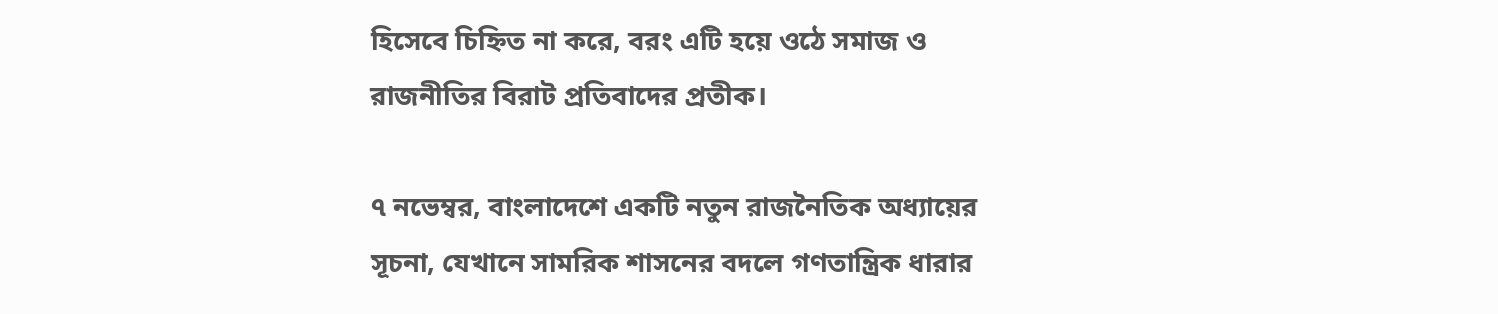হিসেবে চিহ্নিত না করে, বরং এটি হয়ে ওঠে সমাজ ও রাজনীতির বিরাট প্রতিবাদের প্রতীক।

৭ নভেম্বর, বাংলাদেশে একটি নতুন রাজনৈতিক অধ্যায়ের সূচনা, যেখানে সামরিক শাসনের বদলে গণতান্ত্রিক ধারার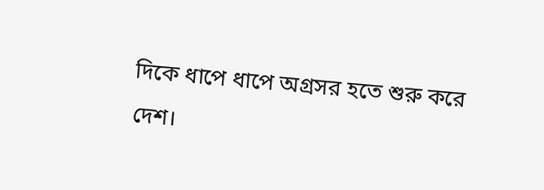দিকে ধাপে ধাপে অগ্রসর হতে শুরু করে দেশ।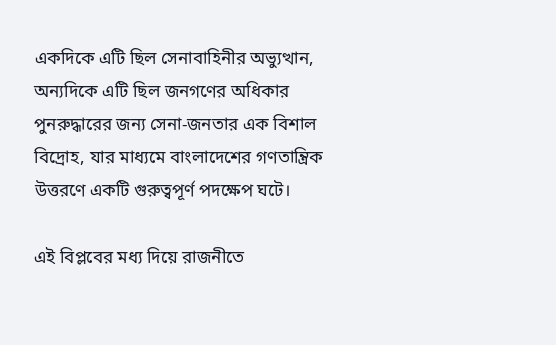একদিকে এটি ছিল সেনাবাহিনীর অভ্যুত্থান, অন্যদিকে এটি ছিল জনগণের অধিকার পুনরুদ্ধারের জন্য সেনা-জনতার এক বিশাল বিদ্রোহ, যার মাধ্যমে বাংলাদেশের গণতান্ত্রিক উত্তরণে একটি গুরুত্বপূর্ণ পদক্ষেপ ঘটে।

এই বিপ্লবের মধ্য দিয়ে রাজনীতে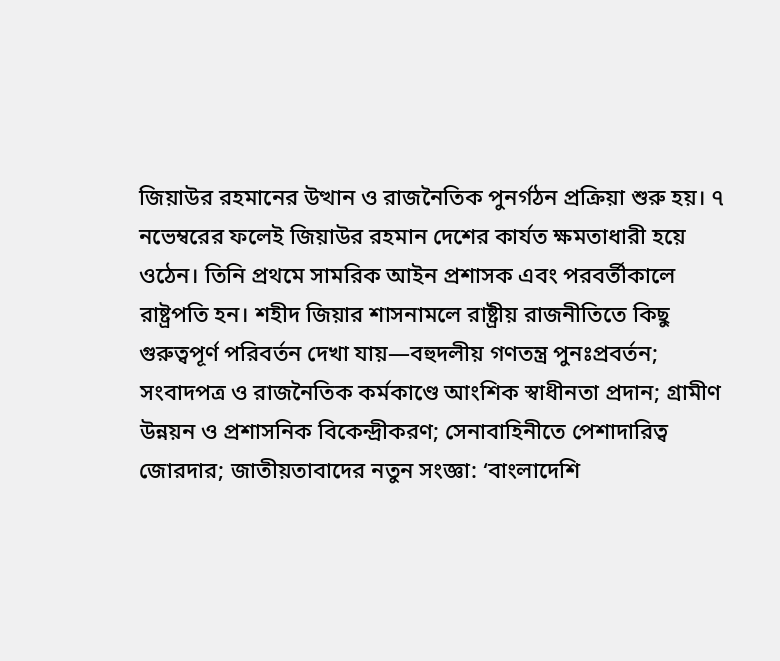জিয়াউর রহমানের উত্থান ও রাজনৈতিক পুনর্গঠন প্রক্রিয়া শুরু হয়। ৭ নভেম্বরের ফলেই জিয়াউর রহমান দেশের কার্যত ক্ষমতাধারী হয়ে ওঠেন। তিনি প্রথমে সামরিক আইন প্রশাসক এবং পরবর্তীকালে রাষ্ট্রপতি হন। শহীদ জিয়ার শাসনামলে রাষ্ট্রীয় রাজনীতিতে কিছু গুরুত্বপূর্ণ পরিবর্তন দেখা যায়—বহুদলীয় গণতন্ত্র পুনঃপ্রবর্তন; সংবাদপত্র ও রাজনৈতিক কর্মকাণ্ডে আংশিক স্বাধীনতা প্রদান; গ্রামীণ উন্নয়ন ও প্রশাসনিক বিকেন্দ্রীকরণ; সেনাবাহিনীতে পেশাদারিত্ব জোরদার; জাতীয়তাবাদের নতুন সংজ্ঞা: ‘বাংলাদেশি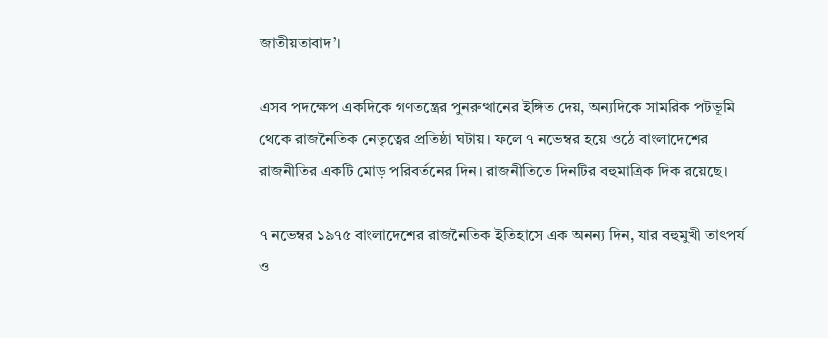জাতীয়তাবাদ’।

এসব পদক্ষেপ একদিকে গণতন্ত্রের পুনরুত্থানের ইঙ্গিত দেয়, অন্যদিকে সামরিক পটভূমি থেকে রাজনৈতিক নেতৃত্বের প্রতিষ্ঠা ঘটায়। ফলে ৭ নভেম্বর হয়ে ওঠে বাংলাদেশের রাজনীতির একটি মোড় পরিবর্তনের দিন। রাজনীতিতে দিনটির বহুমাত্রিক দিক রয়েছে।

৭ নভেম্বর ১৯৭৫ বাংলাদেশের রাজনৈতিক ইতিহাসে এক অনন্য দিন, যার বহুমুখী তাৎপর্য ও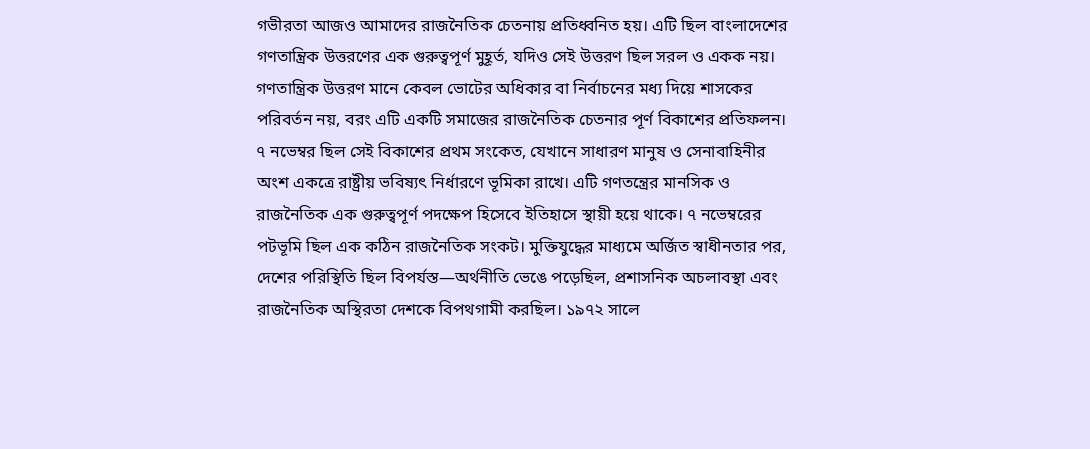গভীরতা আজও আমাদের রাজনৈতিক চেতনায় প্রতিধ্বনিত হয়। এটি ছিল বাংলাদেশের গণতান্ত্রিক উত্তরণের এক গুরুত্বপূর্ণ মুহূর্ত, যদিও সেই উত্তরণ ছিল সরল ও একক নয়। গণতান্ত্রিক উত্তরণ মানে কেবল ভোটের অধিকার বা নির্বাচনের মধ্য দিয়ে শাসকের পরিবর্তন নয়, বরং এটি একটি সমাজের রাজনৈতিক চেতনার পূর্ণ বিকাশের প্রতিফলন। ৭ নভেম্বর ছিল সেই বিকাশের প্রথম সংকেত, যেখানে সাধারণ মানুষ ও সেনাবাহিনীর অংশ একত্রে রাষ্ট্রীয় ভবিষ্যৎ নির্ধারণে ভূমিকা রাখে। এটি গণতন্ত্রের মানসিক ও রাজনৈতিক এক গুরুত্বপূর্ণ পদক্ষেপ হিসেবে ইতিহাসে স্থায়ী হয়ে থাকে। ৭ নভেম্বরের পটভূমি ছিল এক কঠিন রাজনৈতিক সংকট। মুক্তিযুদ্ধের মাধ্যমে অর্জিত স্বাধীনতার পর, দেশের পরিস্থিতি ছিল বিপর্যস্ত—অর্থনীতি ভেঙে পড়েছিল, প্রশাসনিক অচলাবস্থা এবং রাজনৈতিক অস্থিরতা দেশকে বিপথগামী করছিল। ১৯৭২ সালে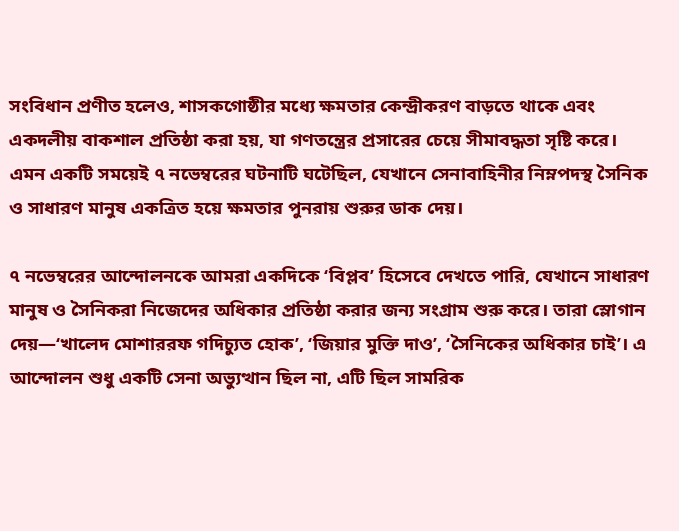সংবিধান প্রণীত হলেও, শাসকগোষ্ঠীর মধ্যে ক্ষমতার কেন্দ্রীকরণ বাড়তে থাকে এবং একদলীয় বাকশাল প্রতিষ্ঠা করা হয়, যা গণতন্ত্রের প্রসারের চেয়ে সীমাবদ্ধতা সৃষ্টি করে। এমন একটি সময়েই ৭ নভেম্বরের ঘটনাটি ঘটেছিল, যেখানে সেনাবাহিনীর নিম্নপদস্থ সৈনিক ও সাধারণ মানুষ একত্রিত হয়ে ক্ষমতার পুনরায় শুরুর ডাক দেয়।

৭ নভেম্বরের আন্দোলনকে আমরা একদিকে ‘বিপ্লব’ হিসেবে দেখতে পারি, যেখানে সাধারণ মানুষ ও সৈনিকরা নিজেদের অধিকার প্রতিষ্ঠা করার জন্য সংগ্রাম শুরু করে। তারা স্লোগান দেয়—‘খালেদ মোশাররফ গদিচ্যুত হোক’, ‘জিয়ার মুক্তি দাও’, ‘সৈনিকের অধিকার চাই’। এ আন্দোলন শুধু একটি সেনা অভ্যুত্থান ছিল না, এটি ছিল সামরিক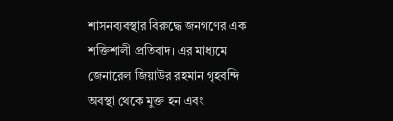শাসনব্যবস্থার বিরুদ্ধে জনগণের এক শক্তিশালী প্রতিবাদ। এর মাধ্যমে জেনারেল জিয়াউর রহমান গৃহবন্দি অবস্থা থেকে মুক্ত হন এবং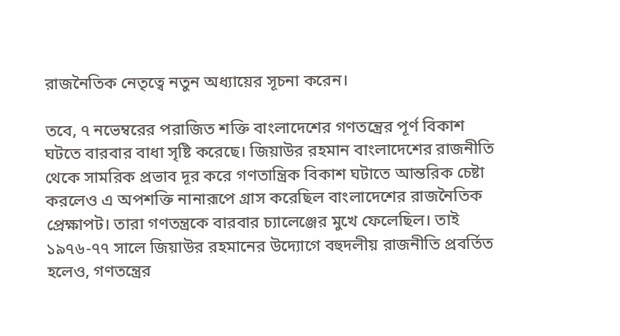রাজনৈতিক নেতৃত্বে নতুন অধ্যায়ের সূচনা করেন।

তবে, ৭ নভেম্বরের পরাজিত শক্তি বাংলাদেশের গণতন্ত্রের পূর্ণ বিকাশ ঘটতে বারবার বাধা সৃষ্টি করেছে। জিয়াউর রহমান বাংলাদেশের রাজনীতি থেকে সামরিক প্রভাব দূর করে গণতান্ত্রিক বিকাশ ঘটাতে আন্তরিক চেষ্টা করলেও এ অপশক্তি নানারূপে গ্রাস করেছিল বাংলাদেশের রাজনৈতিক প্রেক্ষাপট। তারা গণতন্ত্রকে বারবার চ্যালেঞ্জের মুখে ফেলেছিল। তাই ১৯৭৬-৭৭ সালে জিয়াউর রহমানের উদ্যোগে বহুদলীয় রাজনীতি প্রবর্তিত হলেও, গণতন্ত্রের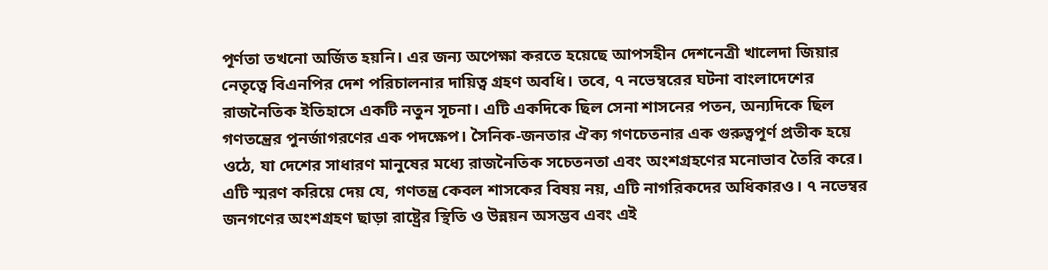পূর্ণতা তখনো অর্জিত হয়নি। এর জন্য অপেক্ষা করতে হয়েছে আপসহীন দেশনেত্রী খালেদা জিয়ার নেতৃত্বে বিএনপির দেশ পরিচালনার দায়িত্ব গ্রহণ অবধি। তবে, ৭ নভেম্বরের ঘটনা বাংলাদেশের রাজনৈতিক ইতিহাসে একটি নতুন সূচনা। এটি একদিকে ছিল সেনা শাসনের পতন, অন্যদিকে ছিল গণতন্ত্রের পুনর্জাগরণের এক পদক্ষেপ। সৈনিক-জনতার ঐক্য গণচেতনার এক গুরুত্বপূর্ণ প্রতীক হয়ে ওঠে, যা দেশের সাধারণ মানুষের মধ্যে রাজনৈতিক সচেতনতা এবং অংশগ্রহণের মনোভাব তৈরি করে। এটি স্মরণ করিয়ে দেয় যে, গণতন্ত্র কেবল শাসকের বিষয় নয়, এটি নাগরিকদের অধিকারও। ৭ নভেম্বর জনগণের অংশগ্রহণ ছাড়া রাষ্ট্রের স্থিতি ও উন্নয়ন অসম্ভব এবং এই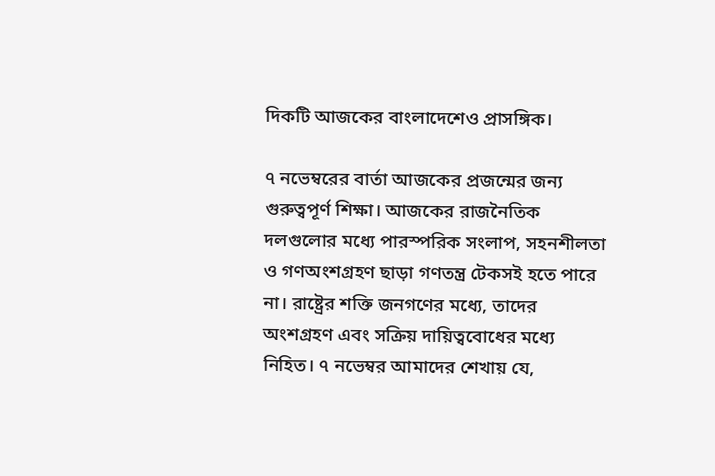দিকটি আজকের বাংলাদেশেও প্রাসঙ্গিক।

৭ নভেম্বরের বার্তা আজকের প্রজন্মের জন্য গুরুত্বপূর্ণ শিক্ষা। আজকের রাজনৈতিক দলগুলোর মধ্যে পারস্পরিক সংলাপ, সহনশীলতা ও গণঅংশগ্রহণ ছাড়া গণতন্ত্র টেকসই হতে পারে না। রাষ্ট্রের শক্তি জনগণের মধ্যে, তাদের অংশগ্রহণ এবং সক্রিয় দায়িত্ববোধের মধ্যে নিহিত। ৭ নভেম্বর আমাদের শেখায় যে,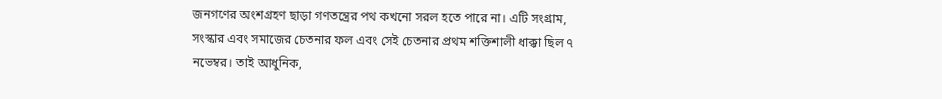জনগণের অংশগ্রহণ ছাড়া গণতন্ত্রের পথ কখনো সরল হতে পারে না। এটি সংগ্রাম, সংস্কার এবং সমাজের চেতনার ফল এবং সেই চেতনার প্রথম শক্তিশালী ধাক্কা ছিল ৭ নভেম্বর। তাই আধুনিক,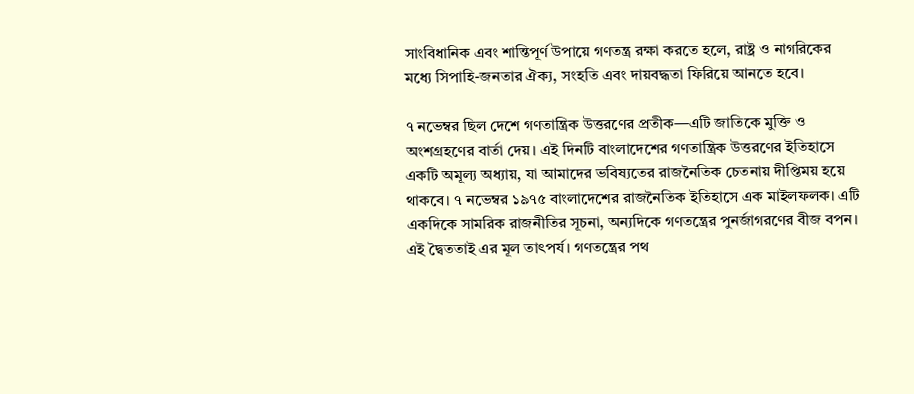সাংবিধানিক এবং শান্তিপূর্ণ উপায়ে গণতন্ত্র রক্ষা করতে হলে, রাষ্ট্র ও নাগরিকের মধ্যে সিপাহি-জনতার ঐক্য, সংহতি এবং দায়বদ্ধতা ফিরিয়ে আনতে হবে।

৭ নভেম্বর ছিল দেশে গণতান্ত্রিক উত্তরণের প্রতীক—এটি জাতিকে মুক্তি ও অংশগ্রহণের বার্তা দেয়। এই দিনটি বাংলাদেশের গণতান্ত্রিক উত্তরণের ইতিহাসে একটি অমূল্য অধ্যায়, যা আমাদের ভবিষ্যতের রাজনৈতিক চেতনায় দীপ্তিময় হয়ে থাকবে। ৭ নভেম্বর ১৯৭৫ বাংলাদেশের রাজনৈতিক ইতিহাসে এক মাইলফলক। এটি একদিকে সামরিক রাজনীতির সূচনা, অন্যদিকে গণতন্ত্রের পুনর্জাগরণের বীজ বপন। এই দ্বৈততাই এর মূল তাৎপর্য। গণতন্ত্রের পথ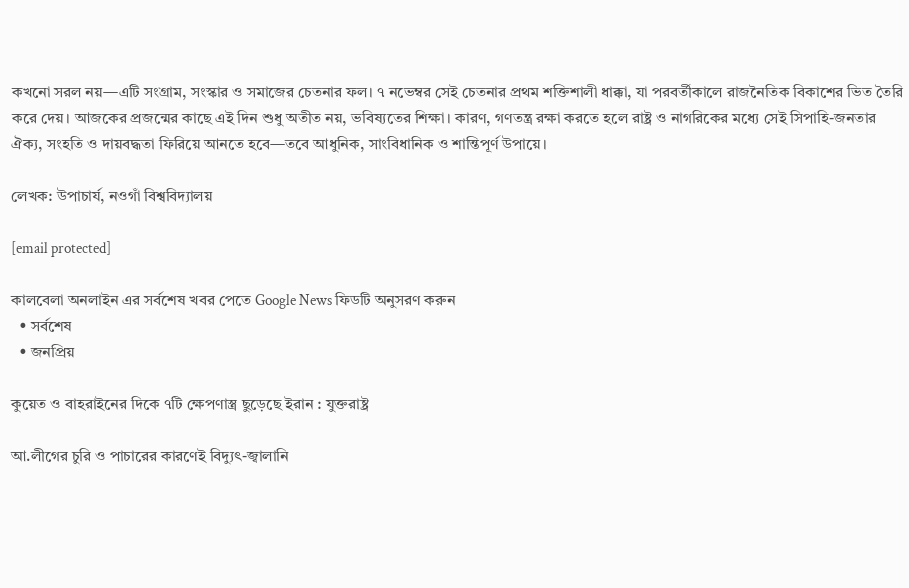কখনো সরল নয়—এটি সংগ্রাম, সংস্কার ও সমাজের চেতনার ফল। ৭ নভেম্বর সেই চেতনার প্রথম শক্তিশালী ধাক্কা, যা পরবর্তীকালে রাজনৈতিক বিকাশের ভিত তৈরি করে দেয়। আজকের প্রজন্মের কাছে এই দিন শুধু অতীত নয়, ভবিষ্যতের শিক্ষা। কারণ, গণতন্ত্র রক্ষা করতে হলে রাষ্ট্র ও নাগরিকের মধ্যে সেই সিপাহি-জনতার ঐক্য, সংহতি ও দায়বদ্ধতা ফিরিয়ে আনতে হবে—তবে আধুনিক, সাংবিধানিক ও শান্তিপূর্ণ উপায়ে।

লেখক: উপাচার্য, নওগাঁ বিশ্ববিদ্যালয়

[email protected]

কালবেলা অনলাইন এর সর্বশেষ খবর পেতে Google News ফিডটি অনুসরণ করুন
  • সর্বশেষ
  • জনপ্রিয়

কুয়েত ও বাহরাইনের দিকে ৭টি ক্ষেপণাস্ত্র ছুড়েছে ইরান : যুক্তরাষ্ট্র

আ.লীগের চুরি ও পাচারের কারণেই বিদ্যুৎ-জ্বালানি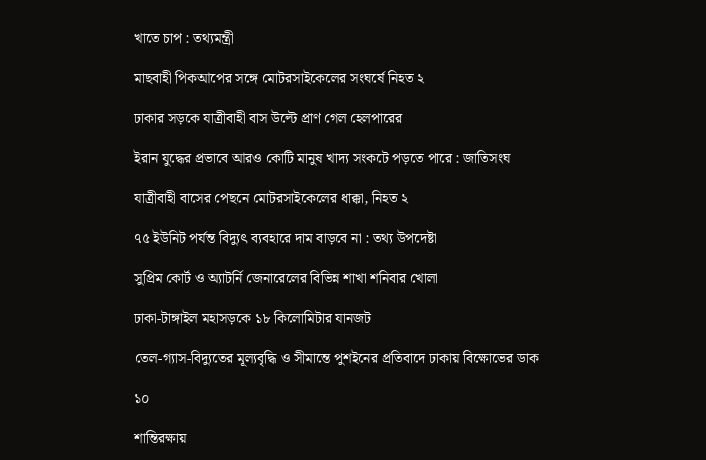খাতে চাপ : তথ্যমন্ত্রী

মাছবাহী পিকআপের সঙ্গে মোটরসাইকেলের সংঘর্ষে নিহত ২

ঢাকার সড়কে যাত্রীবাহী বাস উল্টে প্রাণ গেল হেলপারের

ইরান যুদ্ধের প্রভাবে আরও কোটি মানুষ খাদ্য সংকটে পড়তে পারে : জাতিসংঘ

যাত্রীবাহী বাসের পেছনে মোটরসাইকেলের ধাক্কা, নিহত ২

৭৫ ইউনিট পর্যন্ত বিদ্যুৎ ব্যবহারে দাম বাড়বে না : তথ্য উপদেষ্টা

সুপ্রিম কোর্ট ও অ্যাটর্নি জেনারেলের বিভিন্ন শাখা শনিবার খোলা

ঢাকা-টাঙ্গাইল মহাসড়কে ১৮ কিলোমিটার যানজট

তেল-গ্যাস-বিদ্যুতের মূল্যবৃদ্ধি ও সীমান্তে পুশইনের প্রতিবাদে ঢাকায় বিক্ষোভের ডাক

১০

শান্তিরক্ষায়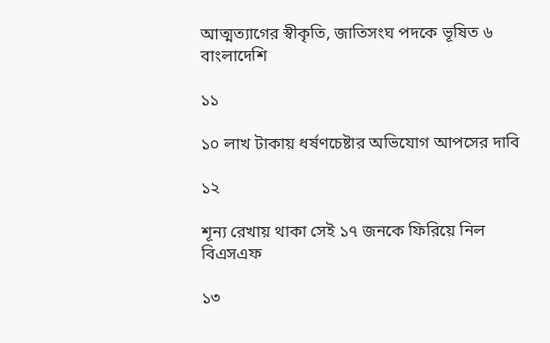আত্মত্যাগের স্বীকৃতি, জাতিসংঘ পদকে ভূষিত ৬ বাংলাদেশি

১১

১০ লাখ টাকায় ধর্ষণচেষ্টার অভিযোগ আপসের দাবি

১২

শূন্য রেখায় থাকা সেই ১৭ জনকে ফিরিয়ে নিল বিএসএফ

১৩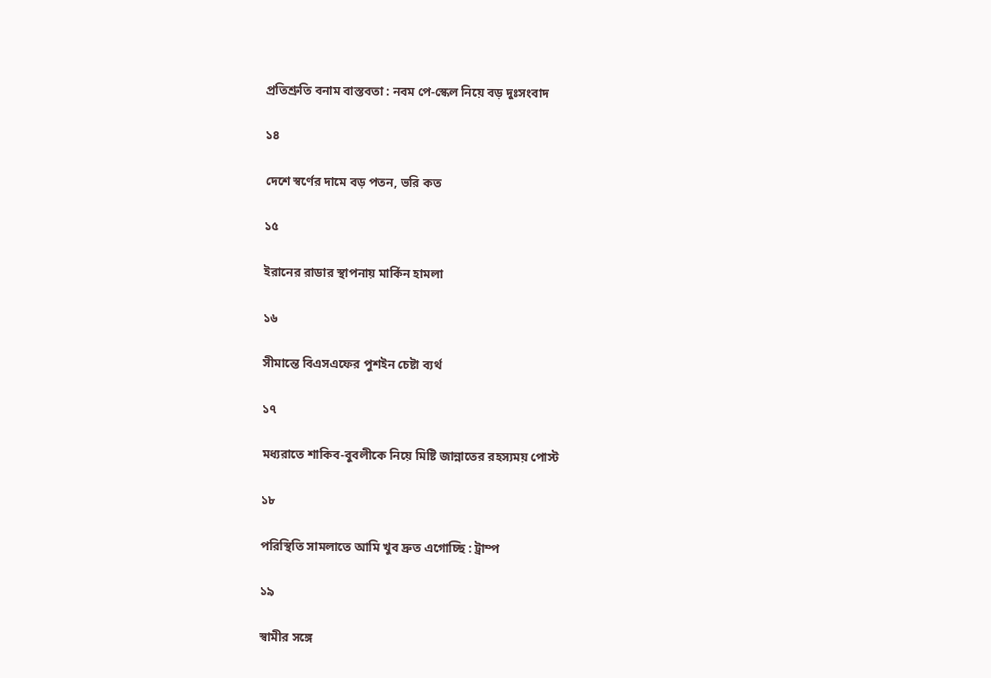প্রতিশ্রুতি বনাম বাস্তবতা : নবম পে-স্কেল নিয়ে বড় দুঃসংবাদ

১৪

দেশে স্বর্ণের দামে বড় পতন, ভরি কত

১৫

ইরানের রাডার স্থাপনায় মার্কিন হামলা

১৬

সীমান্তে বিএসএফের পুশইন চেষ্টা ব্যর্থ

১৭

মধ্যরাতে শাকিব-বুবলীকে নিয়ে মিষ্টি জান্নাতের রহস্যময় পোস্ট

১৮

পরিস্থিতি সামলাতে আমি খুব দ্রুত এগোচ্ছি : ট্রাম্প

১৯

স্বামীর সঙ্গে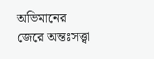অভিমানের জেরে অন্তঃসত্ত্বা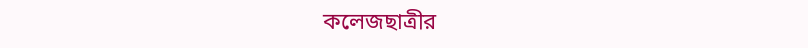কলেজছাত্রীর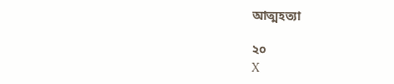আত্মহত্যা

২০
X